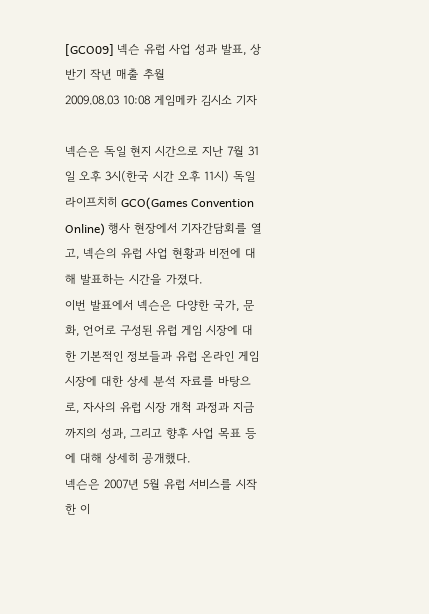[GCO09] 넥슨 유럽 사업 성과 발표, 상반기 작년 매출 추월
2009.08.03 10:08 게임메카 김시소 기자

넥슨은 독일 현지 시간으로 지난 7월 31일 오후 3시(한국 시간 오후 11시) 독일 라이프치히 GCO(Games Convention Online) 행사 현장에서 기자간담회를 열고, 넥슨의 유럽 사업 현황과 비전에 대해 발표하는 시간을 가졌다.
이번 발표에서 넥슨은 다양한 국가, 문화, 언어로 구성된 유럽 게임 시장에 대한 기본적인 정보들과 유럽 온라인 게임 시장에 대한 상세 분석 자료를 바탕으로, 자사의 유럽 시장 개척 과정과 지금까지의 성과, 그리고 향후 사업 목표 등에 대해 상세히 공개했다.
넥슨은 2007년 5월 유럽 서비스를 시작한 이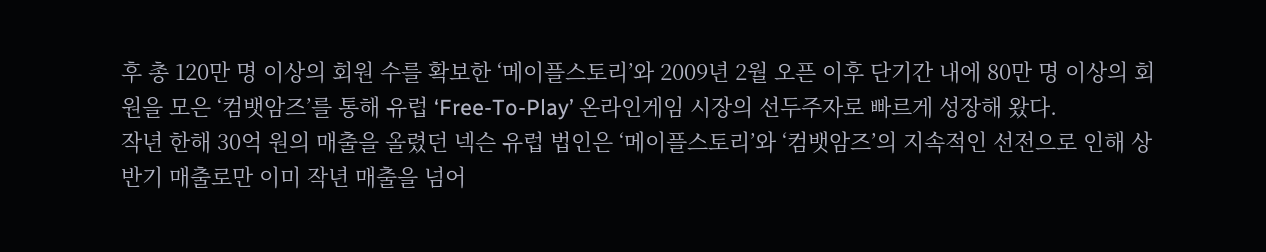후 총 120만 명 이상의 회원 수를 확보한 ‘메이플스토리’와 2009년 2월 오픈 이후 단기간 내에 80만 명 이상의 회원을 모은 ‘컴뱃암즈’를 통해 유럽 ‘Free-To-Play’ 온라인게임 시장의 선두주자로 빠르게 성장해 왔다.
작년 한해 30억 원의 매출을 올렸던 넥슨 유럽 법인은 ‘메이플스토리’와 ‘컴뱃암즈’의 지속적인 선전으로 인해 상반기 매출로만 이미 작년 매출을 넘어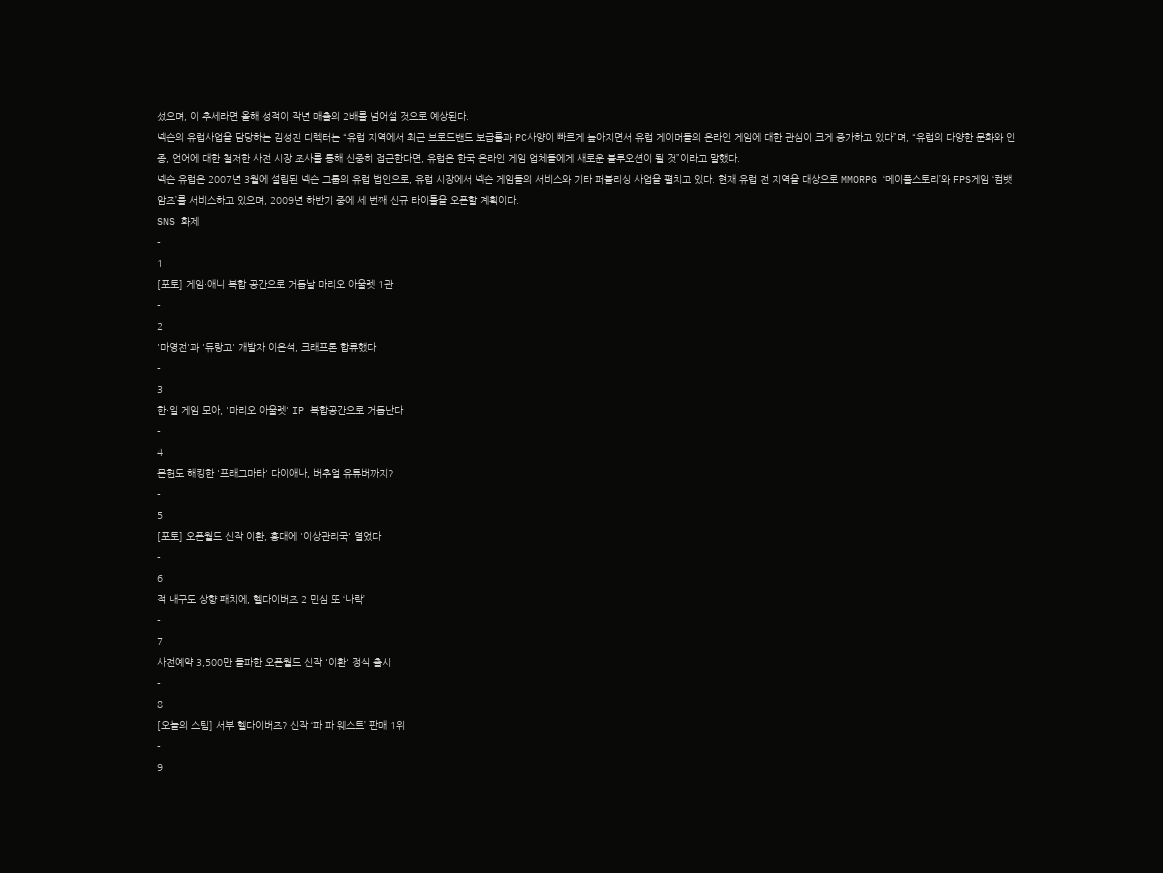섰으며, 이 추세라면 올해 성적이 작년 매출의 2배를 넘어설 것으로 예상된다.
넥슨의 유럽사업을 담당하는 김성진 디렉터는 “유럽 지역에서 최근 브로드밴드 보급률과 PC사양이 빠르게 높아지면서 유럽 게이머들의 온라인 게임에 대한 관심이 크게 증가하고 있다”며, “유럽의 다양한 문화와 인종, 언어에 대한 철저한 사전 시장 조사를 통해 신중히 접근한다면, 유럽은 한국 온라인 게임 업체들에게 새로운 블루오션이 될 것”이라고 말했다.
넥슨 유럽은 2007년 3월에 설립된 넥슨 그룹의 유럽 법인으로, 유럽 시장에서 넥슨 게임들의 서비스와 기타 퍼블리싱 사업을 펼치고 있다. 현재 유럽 전 지역을 대상으로 MMORPG ‘메이플스토리’와 FPS게임 ‘컴뱃암즈’를 서비스하고 있으며, 2009년 하반기 중에 세 번째 신규 타이틀을 오픈할 계획이다.
SNS 화제
-
1
[포토] 게임·애니 복합 공간으로 거듭날 마리오 아울렛 1관
-
2
'마영전'과 '듀랑고' 개발자 이은석, 크래프톤 합류했다
-
3
한·일 게임 모아, '마리오 아울렛' IP 복합공간으로 거듭난다
-
4
몬헌도 해킹한 '프래그마타' 다이애나, 버추얼 유튜버까지?
-
5
[포토] 오픈월드 신작 이환, 홍대에 '이상관리국' 열었다
-
6
적 내구도 상향 패치에, 헬다이버즈 2 민심 또 ‘나락’
-
7
사전예약 3,500만 돌파한 오픈월드 신작 '이환' 정식 출시
-
8
[오늘의 스팀] 서부 헬다이버즈? 신작 ‘파 파 웨스트’ 판매 1위
-
9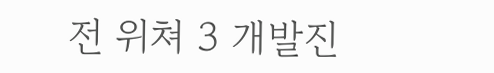전 위쳐 3 개발진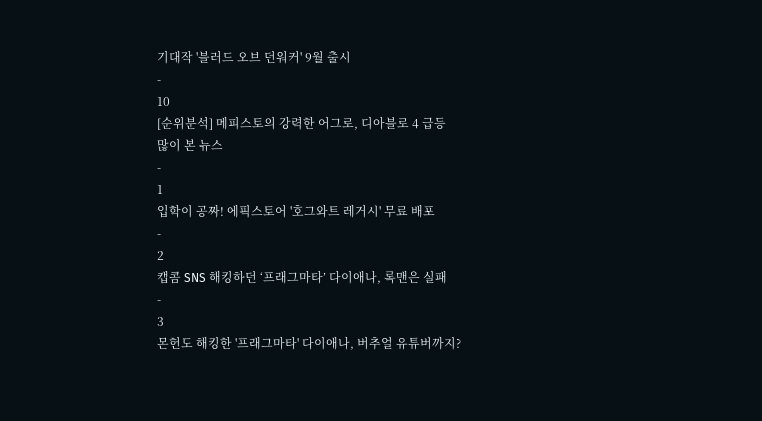기대작 '블러드 오브 던워커' 9월 출시
-
10
[순위분석] 메피스토의 강력한 어그로, 디아블로 4 급등
많이 본 뉴스
-
1
입학이 공짜! 에픽스토어 '호그와트 레거시' 무료 배포
-
2
캡콤 SNS 해킹하던 ‘프래그마타’ 다이애나, 록맨은 실패
-
3
몬헌도 해킹한 '프래그마타' 다이애나, 버추얼 유튜버까지?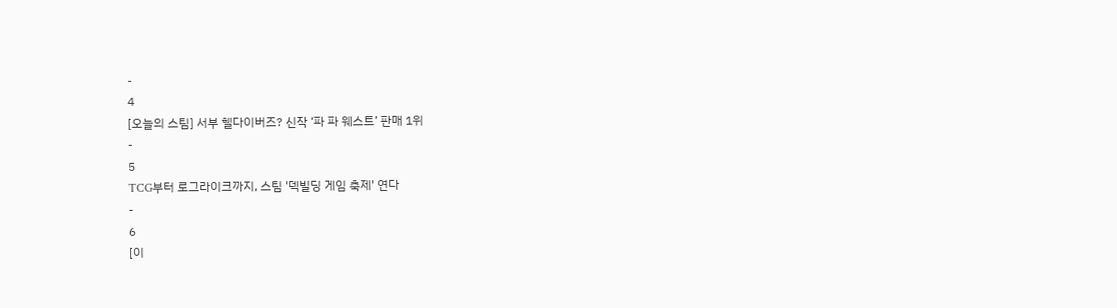-
4
[오늘의 스팀] 서부 헬다이버즈? 신작 ‘파 파 웨스트’ 판매 1위
-
5
TCG부터 로그라이크까지, 스팀 '덱빌딩 게임 축제' 연다
-
6
[이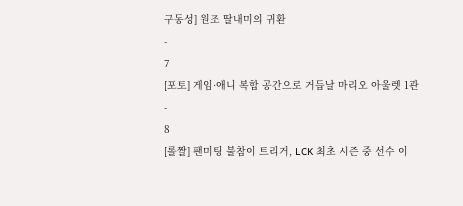구동성] 원조 딸내미의 귀환
-
7
[포토] 게임·애니 복합 공간으로 거듭날 마리오 아울렛 1관
-
8
[롤짤] 팬미팅 불참이 트리거, LCK 최초 시즌 중 선수 이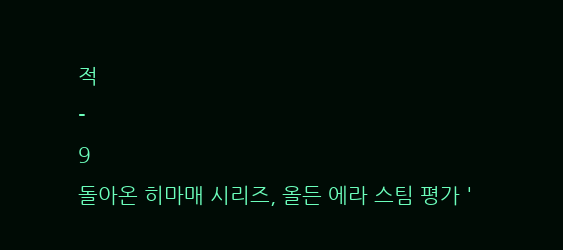적
-
9
돌아온 히마매 시리즈, 올든 에라 스팀 평가 '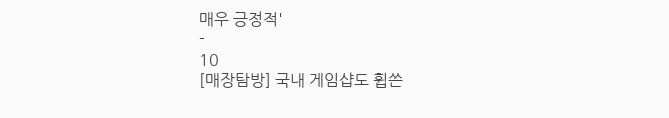매우 긍정적'
-
10
[매장탐방] 국내 게임샵도 휩쓴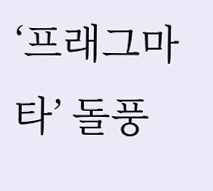‘프래그마타’ 돌풍